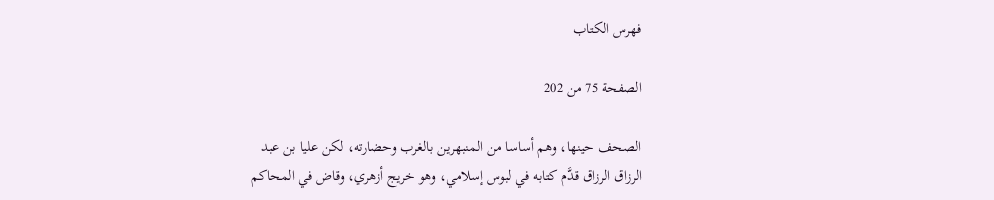فهرس الكتاب

الصفحة 75 من 202

الصحف حينها، وهم أساسا من المنبهرين بالغرب وحضارته، لكن عليا بن عبد الرزاق الرزاق قدَّم كتابه في لبوس إسلامي، وهو خريج أزهري، وقاض في المحاكم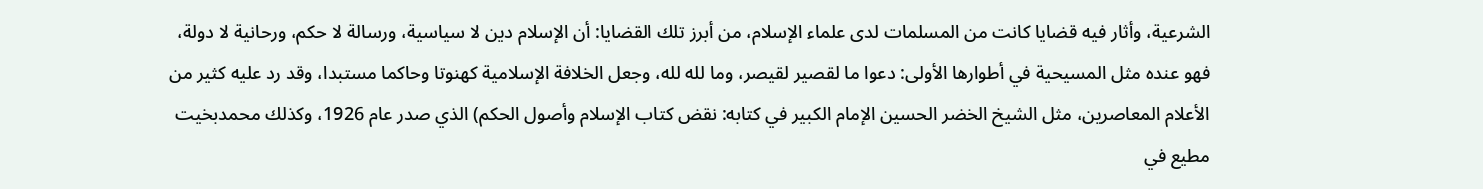الشرعية، وأثار فيه قضايا كانت من المسلمات لدى علماء الإسلام، من أبرز تلك القضايا: أن الإسلام دين لا سياسية، ورسالة لا حكم، ورحانية لا دولة، فهو عنده مثل المسيحية في أطوارها الأولى: دعوا ما لقصير لقيصر، وما لله لله، وجعل الخلافة الإسلامية كهنوتا وحاكما مستبدا، وقد رد عليه كثير من الأعلام المعاصرين، مثل الشيخ الخضر الحسين الإمام الكبير في كتابه: نقض كتاب الإسلام وأصول الحكم) الذي صدر عام 1926، وكذلك محمدبخيت مطيع في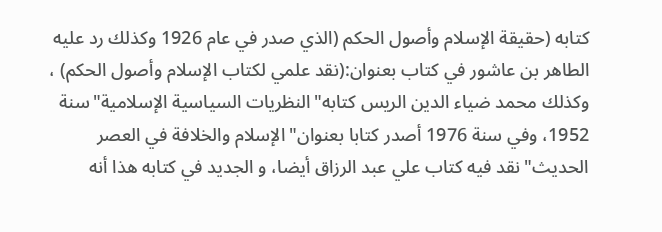كتابه (حقيقة الإسلام وأصول الحكم (الذي صدر في عام 1926 وكذلك رد عليه الطاهر بن عاشور في كتاب بعنوان:(نقد علمي لكتاب الإسلام وأصول الحكم) ، وكذلك محمد ضياء الدين الريس كتابه"النظريات السياسية الإسلامية"سنة 1952، وفي سنة 1976 أصدر كتابا بعنوان"الإسلام والخلافة في العصر الحديث"نقد فيه كتاب علي عبد الرزاق أيضا، و الجديد في كتابه هذا أنه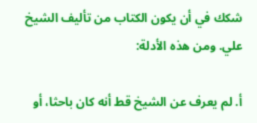شكك في أن يكون الكتاب من تأليف الشيخ علي. ومن هذه الأدلة:

أ. لم يعرف عن الشيخ قط أنه كان باحثا، أو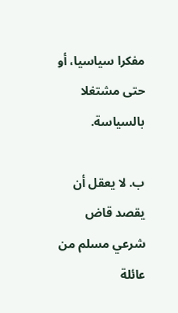مفكرا سياسيا، أو حتى مشتغلا بالسياسة.

ب. لا يعقل أن يقصد قاض شرعي مسلم من عائلة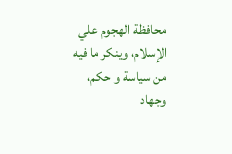محافظة الهجوم علي الإسلام، وينكر ما فيه من سياسة و حكم، وجهاد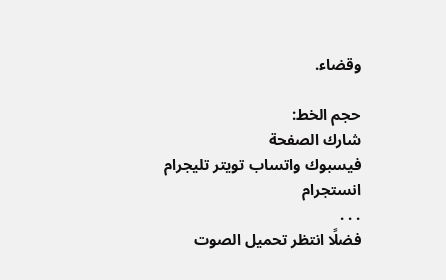وقضاء.

حجم الخط:
شارك الصفحة
فيسبوك واتساب تويتر تليجرام انستجرام
. . .
فضلًا انتظر تحميل الصوت